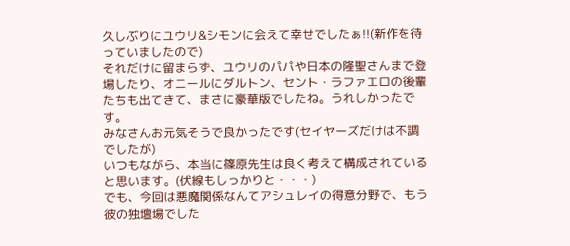久しぶりにユウリ&シモンに会えて幸せでしたぁ!!(新作を待っていましたので)
それだけに留まらず、ユウリのパパや日本の隆聖さんまで登場したり、オニールにダルトン、セント・ラファエロの後輩たちも出てきて、まさに豪華版でしたね。うれしかったです。
みなさんお元気そうで良かったです(セイヤーズだけは不調でしたが)
いつもながら、本当に篠原先生は良く考えて構成されていると思います。(伏線もしっかりと・・・)
でも、今回は悪魔関係なんてアシュレイの得意分野で、もう彼の独壇場でした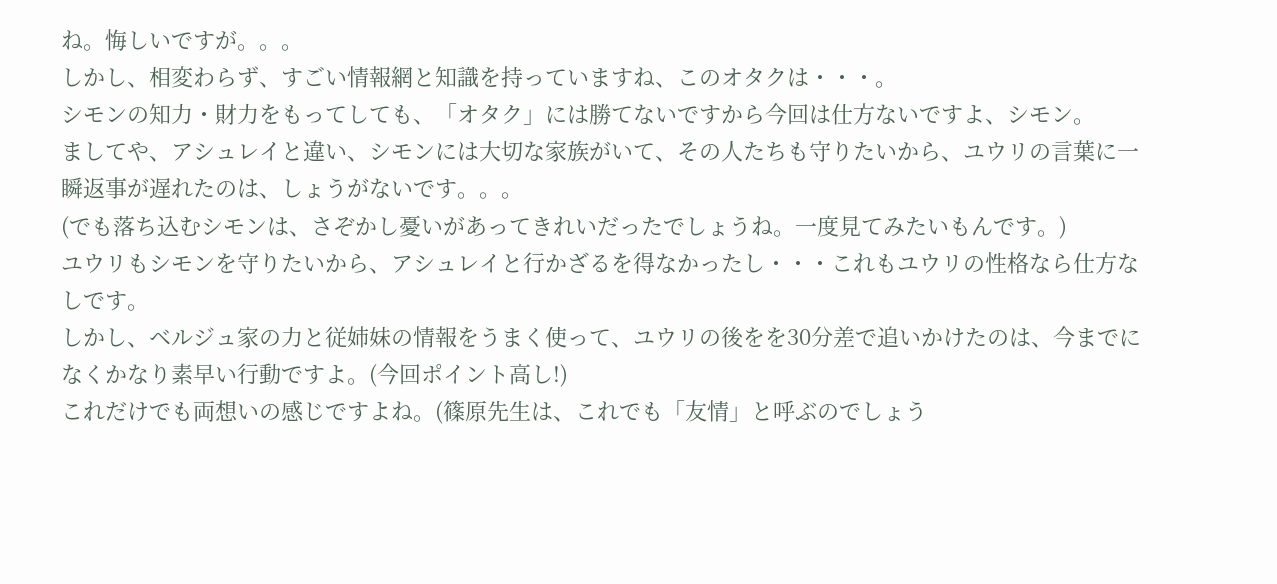ね。悔しいですが。。。
しかし、相変わらず、すごい情報網と知識を持っていますね、このオタクは・・・。
シモンの知力・財力をもってしても、「オタク」には勝てないですから今回は仕方ないですよ、シモン。
ましてや、アシュレイと違い、シモンには大切な家族がいて、その人たちも守りたいから、ユウリの言葉に一瞬返事が遅れたのは、しょうがないです。。。
(でも落ち込むシモンは、さぞかし憂いがあってきれいだったでしょうね。一度見てみたいもんです。)
ユウリもシモンを守りたいから、アシュレイと行かざるを得なかったし・・・これもユウリの性格なら仕方なしです。
しかし、ベルジュ家の力と従姉妹の情報をうまく使って、ユウリの後をを30分差で追いかけたのは、今までになくかなり素早い行動ですよ。(今回ポイント高し!)
これだけでも両想いの感じですよね。(篠原先生は、これでも「友情」と呼ぶのでしょう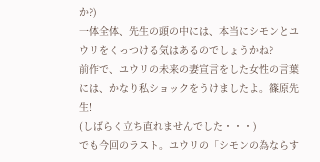か?)
一体全体、先生の頭の中には、本当にシモンとユウリをくっつける気はあるのでしょうかね?
前作で、ユウリの未来の妻宣言をした女性の言葉には、かなり私ショックをうけましたよ。篠原先生!
(しばらく立ち直れませんでした・・・)
でも今回のラスト。ユウリの「シモンの為ならす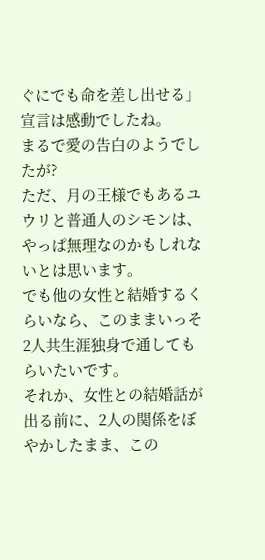ぐにでも命を差し出せる」宣言は感動でしたね。
まるで愛の告白のようでしたが?
ただ、月の王様でもあるユウリと普通人のシモンは、やっぱ無理なのかもしれないとは思います。
でも他の女性と結婚するくらいなら、このままいっそ2人共生涯独身で通してもらいたいです。
それか、女性との結婚話が出る前に、2人の関係をぼやかしたまま、この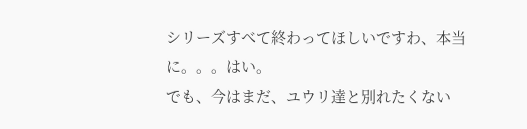シリーズすべて終わってほしいですわ、本当に。。。はい。
でも、今はまだ、ユウリ達と別れたくない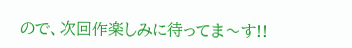ので、次回作楽しみに待ってま〜す!!